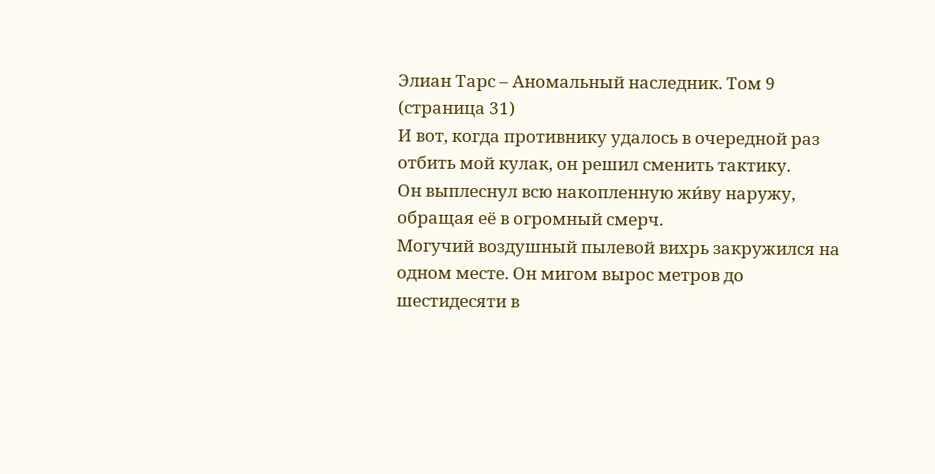Элиан Тарс – Аномальный наследник. Том 9 (страница 31)
И вот, когда противнику удалось в очередной раз отбить мой кулак, он решил сменить тактику.
Он выплеснул всю накопленную жи́ву наружу, обращая её в огромный смерч.
Могучий воздушный пылевой вихрь закружился на одном месте. Он мигом вырос метров до шестидесяти в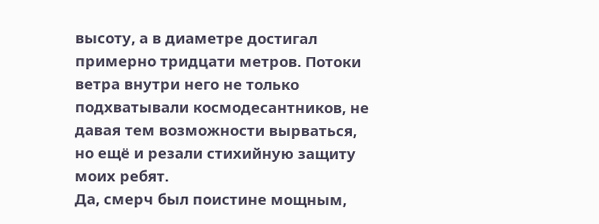высоту, а в диаметре достигал примерно тридцати метров. Потоки ветра внутри него не только подхватывали космодесантников, не давая тем возможности вырваться, но ещё и резали стихийную защиту моих ребят.
Да, смерч был поистине мощным,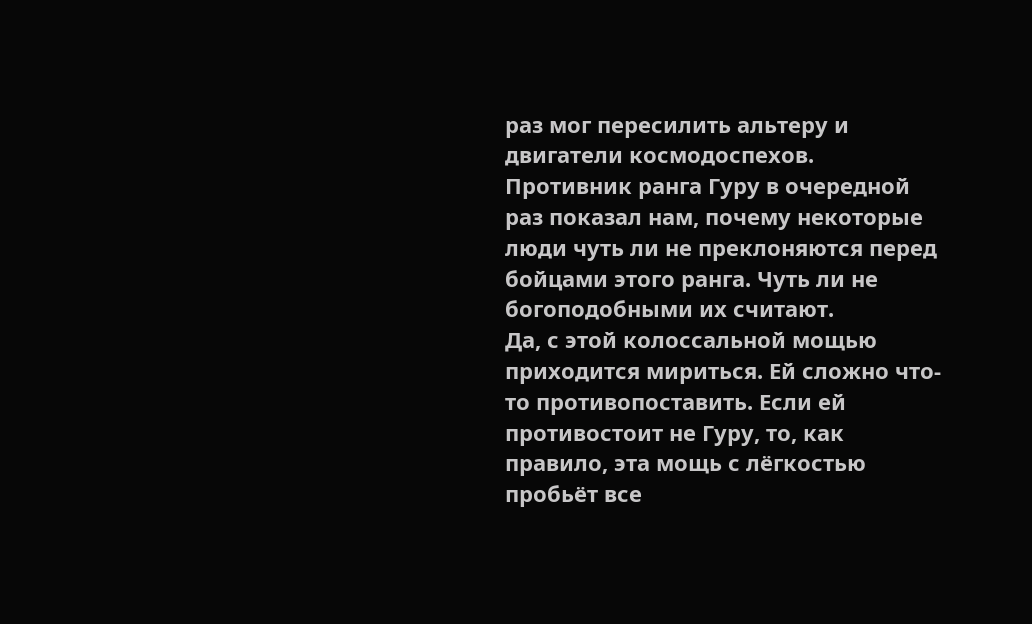раз мог пересилить альтеру и двигатели космодоспехов. Противник ранга Гуру в очередной раз показал нам, почему некоторые люди чуть ли не преклоняются перед бойцами этого ранга. Чуть ли не богоподобными их считают.
Да, с этой колоссальной мощью приходится мириться. Ей сложно что-то противопоставить. Если ей противостоит не Гуру, то, как правило, эта мощь с лёгкостью пробьёт все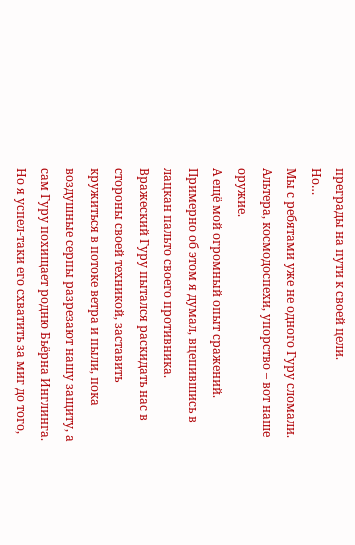преграды на пути к своей цели.
Но…
Мы с ребятами уже не одного Гуру сломали. Альтера, космодоспехи, упорство – вот наше оружие.
А ещё мой огромный опыт сражений.
Примерно об этом я думал, вцепившись в лацкан пальто своего противника.
Вражеский Гуру пытался раскидать нас в стороны своей техникой, заставить кружиться в потоке ветра и пыли, пока воздушные серпы разрезают нашу защиту, а сам Гуру похищает родню Бьёрна Инглинга.
Но я успел-таки его схватить за миг до того,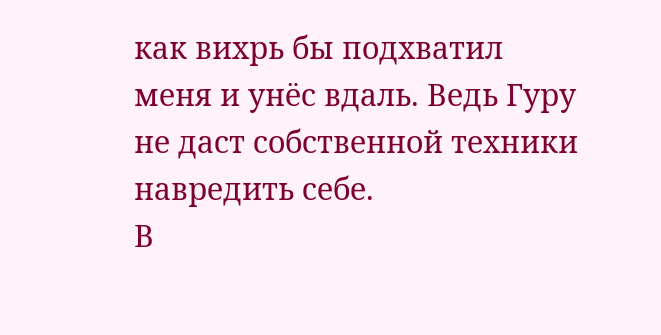как вихрь бы подхватил меня и унёс вдаль. Ведь Гуру не даст собственной техники навредить себе.
В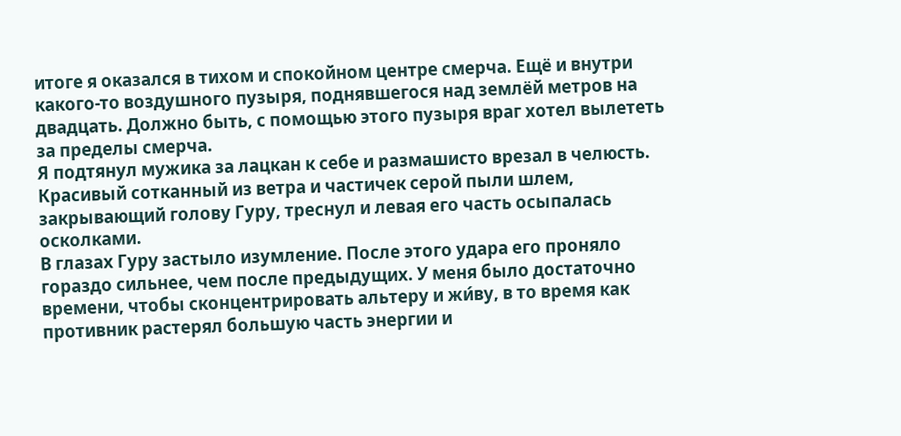итоге я оказался в тихом и спокойном центре смерча. Ещё и внутри какого-то воздушного пузыря, поднявшегося над землёй метров на двадцать. Должно быть, с помощью этого пузыря враг хотел вылететь за пределы смерча.
Я подтянул мужика за лацкан к себе и размашисто врезал в челюсть. Красивый сотканный из ветра и частичек серой пыли шлем, закрывающий голову Гуру, треснул и левая его часть осыпалась осколками.
В глазах Гуру застыло изумление. После этого удара его проняло гораздо сильнее, чем после предыдущих. У меня было достаточно времени, чтобы сконцентрировать альтеру и жи́ву, в то время как противник растерял большую часть энергии и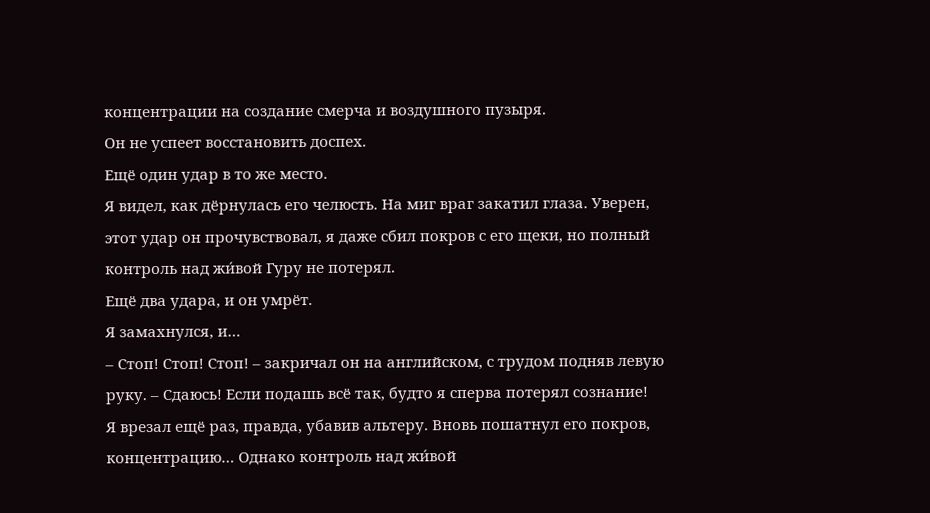концентрации на создание смерча и воздушного пузыря.
Он не успеет восстановить доспех.
Ещё один удар в то же место.
Я видел, как дёрнулась его челюсть. На миг враг закатил глаза. Уверен, этот удар он прочувствовал, я даже сбил покров с его щеки, но полный контроль над жи́вой Гуру не потерял.
Ещё два удара, и он умрёт.
Я замахнулся, и…
– Стоп! Стоп! Стоп! – закричал он на английском, с трудом подняв левую руку. – Сдаюсь! Если подашь всё так, будто я сперва потерял сознание!
Я врезал ещё раз, правда, убавив альтеру. Вновь пошатнул его покров, концентрацию… Однако контроль над жи́вой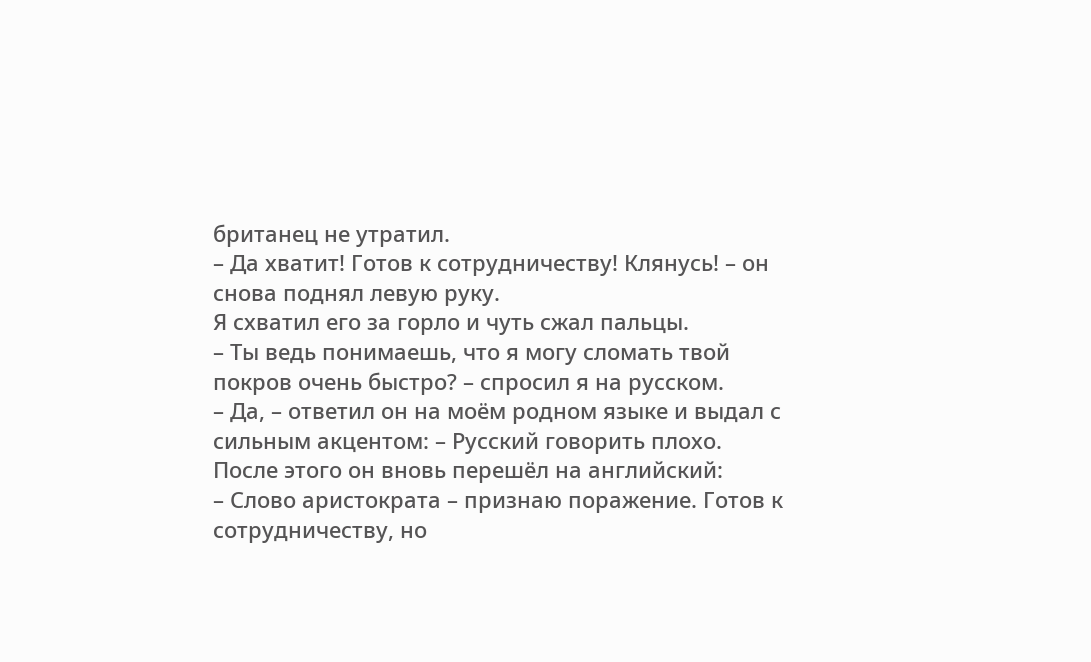британец не утратил.
– Да хватит! Готов к сотрудничеству! Клянусь! – он снова поднял левую руку.
Я схватил его за горло и чуть сжал пальцы.
– Ты ведь понимаешь, что я могу сломать твой покров очень быстро? – спросил я на русском.
– Да, – ответил он на моём родном языке и выдал с сильным акцентом: – Русский говорить плохо.
После этого он вновь перешёл на английский:
– Слово аристократа – признаю поражение. Готов к сотрудничеству, но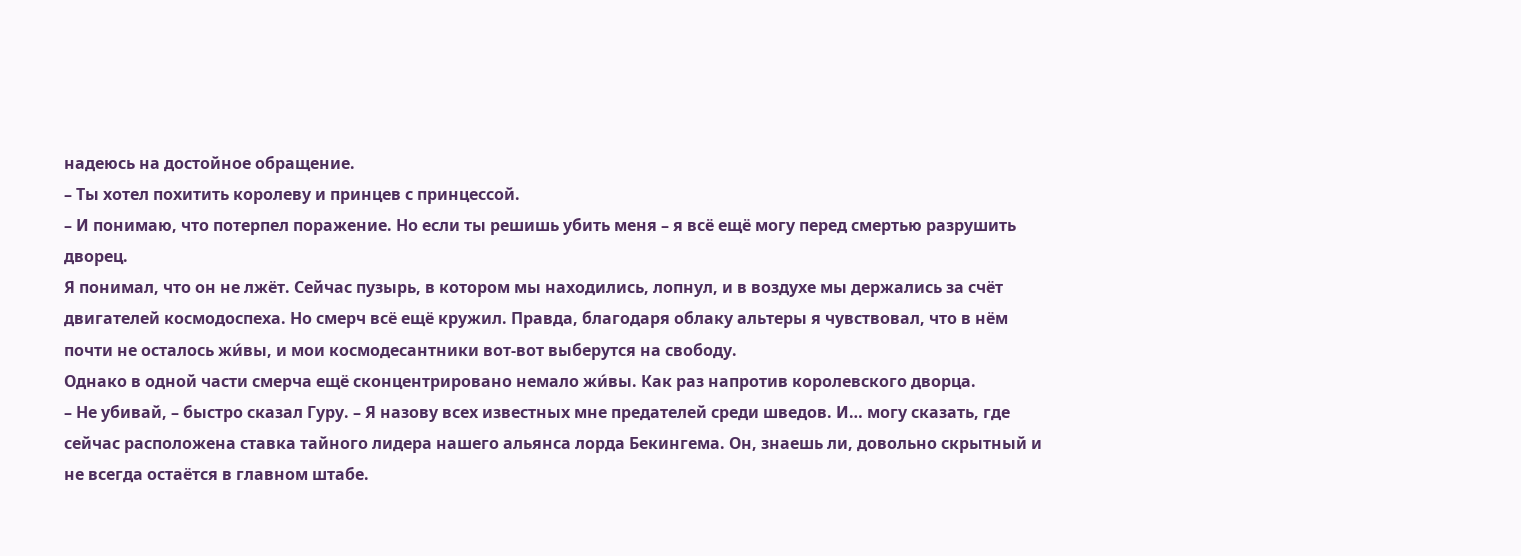надеюсь на достойное обращение.
– Ты хотел похитить королеву и принцев с принцессой.
– И понимаю, что потерпел поражение. Но если ты решишь убить меня – я всё ещё могу перед смертью разрушить дворец.
Я понимал, что он не лжёт. Сейчас пузырь, в котором мы находились, лопнул, и в воздухе мы держались за счёт двигателей космодоспеха. Но смерч всё ещё кружил. Правда, благодаря облаку альтеры я чувствовал, что в нём почти не осталось жи́вы, и мои космодесантники вот-вот выберутся на свободу.
Однако в одной части смерча ещё сконцентрировано немало жи́вы. Как раз напротив королевского дворца.
– Не убивай, – быстро сказал Гуру. – Я назову всех известных мне предателей среди шведов. И… могу сказать, где сейчас расположена ставка тайного лидера нашего альянса лорда Бекингема. Он, знаешь ли, довольно скрытный и не всегда остаётся в главном штабе.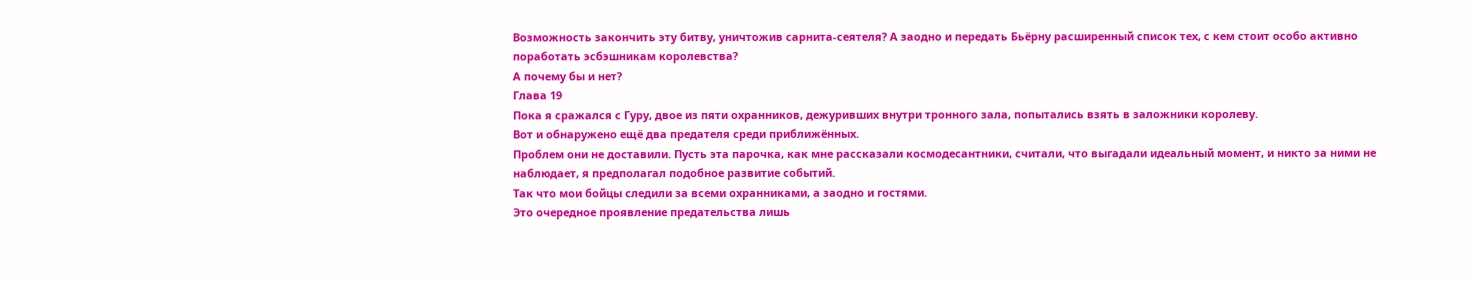Возможность закончить эту битву, уничтожив сарнита-сеятеля? А заодно и передать Бьёрну расширенный список тех, с кем стоит особо активно поработать эсбэшникам королевства?
А почему бы и нет?
Глава 19
Пока я сражался с Гуру, двое из пяти охранников, дежуривших внутри тронного зала, попытались взять в заложники королеву.
Вот и обнаружено ещё два предателя среди приближённых.
Проблем они не доставили. Пусть эта парочка, как мне рассказали космодесантники, считали, что выгадали идеальный момент, и никто за ними не наблюдает, я предполагал подобное развитие событий.
Так что мои бойцы следили за всеми охранниками, а заодно и гостями.
Это очередное проявление предательства лишь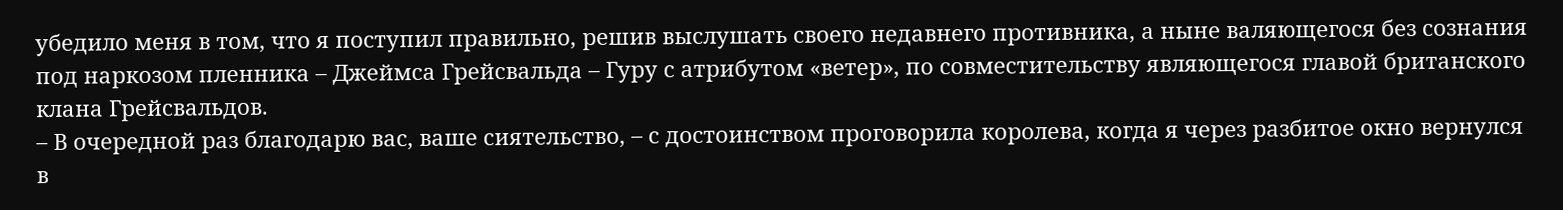убедило меня в том, что я поступил правильно, решив выслушать своего недавнего противника, а ныне валяющегося без сознания под наркозом пленника – Джеймса Грейсвальда – Гуру с атрибутом «ветер», по совместительству являющегося главой британского клана Грейсвальдов.
– В очередной раз благодарю вас, ваше сиятельство, – с достоинством проговорила королева, когда я через разбитое окно вернулся в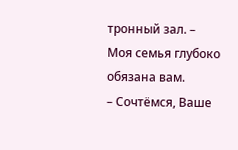тронный зал. – Моя семья глубоко обязана вам.
– Сочтёмся, Ваше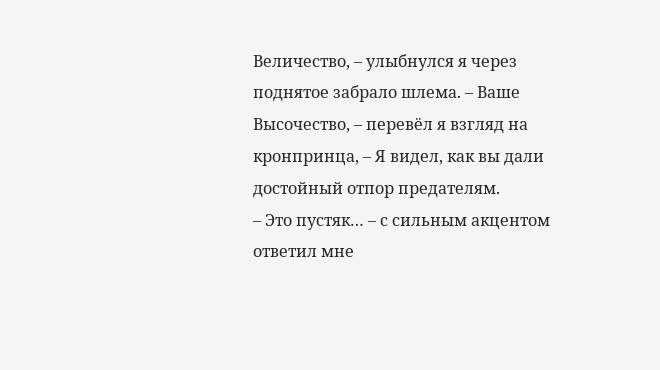Величество, – улыбнулся я через поднятое забрало шлема. – Ваше Высочество, – перевёл я взгляд на кронпринца, – Я видел, как вы дали достойный отпор предателям.
– Это пустяк… – с сильным акцентом ответил мне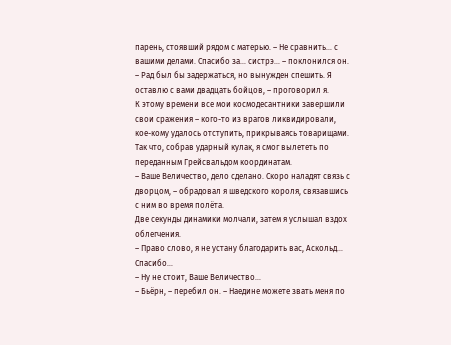парень, стоявший рядом с матерью. – Не сравнить… с вашими делами. Спасибо за… систрэ… – поклонился он.
– Рад был бы задержаться, но вынужден спешить. Я оставлю с вами двадцать бойцов, – проговорил я.
К этому времени все мои космодесантники завершили свои сражения – кого-то из врагов ликвидировали, кое-кому удалось отступить, прикрываясь товарищами.
Так что, собрав ударный кулак, я смог вылететь по переданным Грейсвальдом координатам.
– Ваше Величество, дело сделано. Скоро наладят связь с дворцом, – обрадовал я шведского короля, связавшись с ним во время полёта.
Две секунды динамики молчали, затем я услышал вздох облегчения.
– Право слово, я не устану благодарить вас, Аскольд… Спасибо…
– Ну не стоит, Ваше Величество…
– Бьёрн, – перебил он. – Наедине можете звать меня по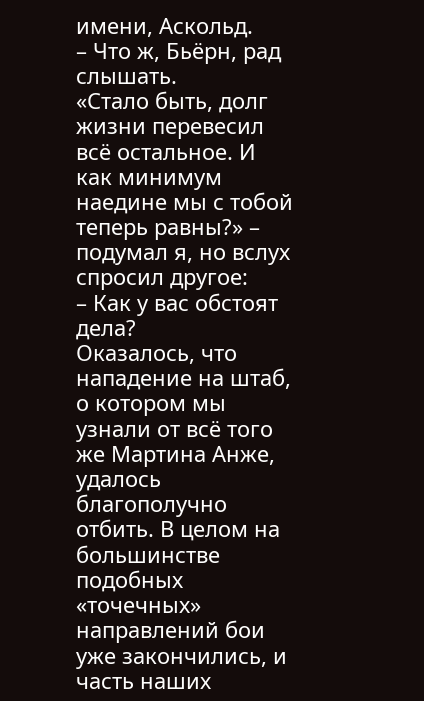имени, Аскольд.
– Что ж, Бьёрн, рад слышать.
«Стало быть, долг жизни перевесил всё остальное. И как минимум наедине мы с тобой теперь равны?» – подумал я, но вслух спросил другое:
– Как у вас обстоят дела?
Оказалось, что нападение на штаб, о котором мы узнали от всё того же Мартина Анже, удалось благополучно отбить. В целом на большинстве подобных «точечных» направлений бои уже закончились, и часть наших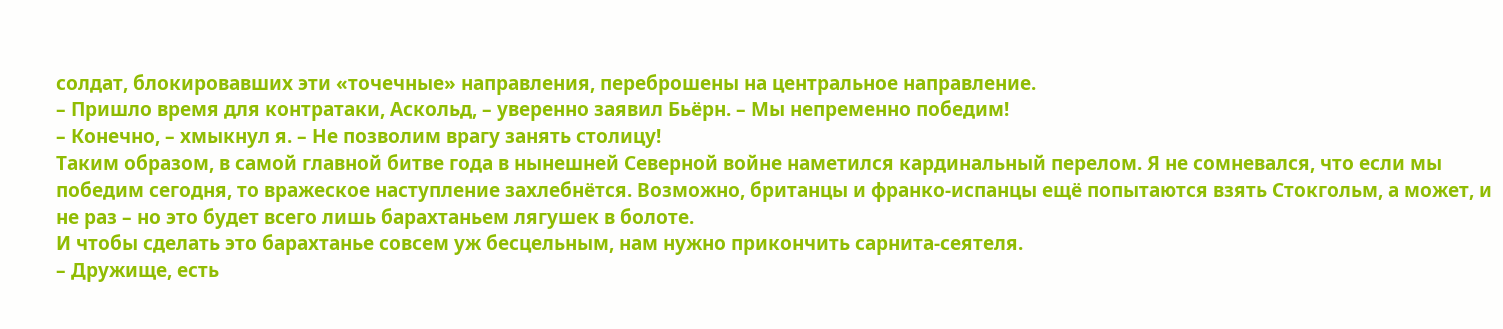солдат, блокировавших эти «точечные» направления, переброшены на центральное направление.
– Пришло время для контратаки, Аскольд, – уверенно заявил Бьёрн. – Мы непременно победим!
– Конечно, – хмыкнул я. – Не позволим врагу занять столицу!
Таким образом, в самой главной битве года в нынешней Северной войне наметился кардинальный перелом. Я не сомневался, что если мы победим сегодня, то вражеское наступление захлебнётся. Возможно, британцы и франко-испанцы ещё попытаются взять Стокгольм, а может, и не раз – но это будет всего лишь барахтаньем лягушек в болоте.
И чтобы сделать это барахтанье совсем уж бесцельным, нам нужно прикончить сарнита-сеятеля.
– Дружище, есть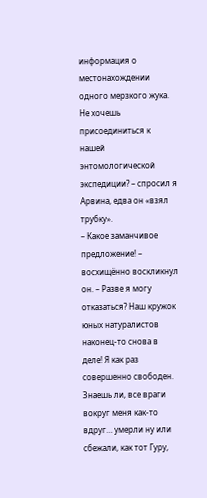информация о местонахождении одного мерзкого жука. Не хочешь присоединиться к нашей энтомологической экспедиции? – спросил я Арвина, едва он «взял трубку».
– Какое заманчивое предложение! – восхищённо воскликнул он. – Разве я могу отказаться? Наш кружок юных натуралистов наконец-то снова в деле! Я как раз совершенно свободен. Знаешь ли, все враги вокруг меня как-то вдруг… умерли ну или сбежали, как тот Гуру,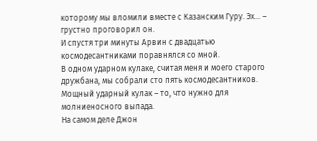которому мы вломили вместе с Казанским Гуру. Эх… – грустно проговорил он.
И спустя три минуты Арвин с двадцатью космодесантниками поравнялся со мной.
В одном ударном кулаке, считая меня и моего старого дружбана, мы собрали сто пять космодесантников.
Мощный ударный кулак – то, что нужно для молниеносного выпада.
На самом деле Джон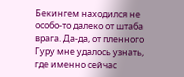Бекингем находился не особо-то далеко от штаба врага. Да-да, от пленного Гуру мне удалось узнать, где именно сейчас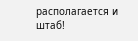располагается и штаб!